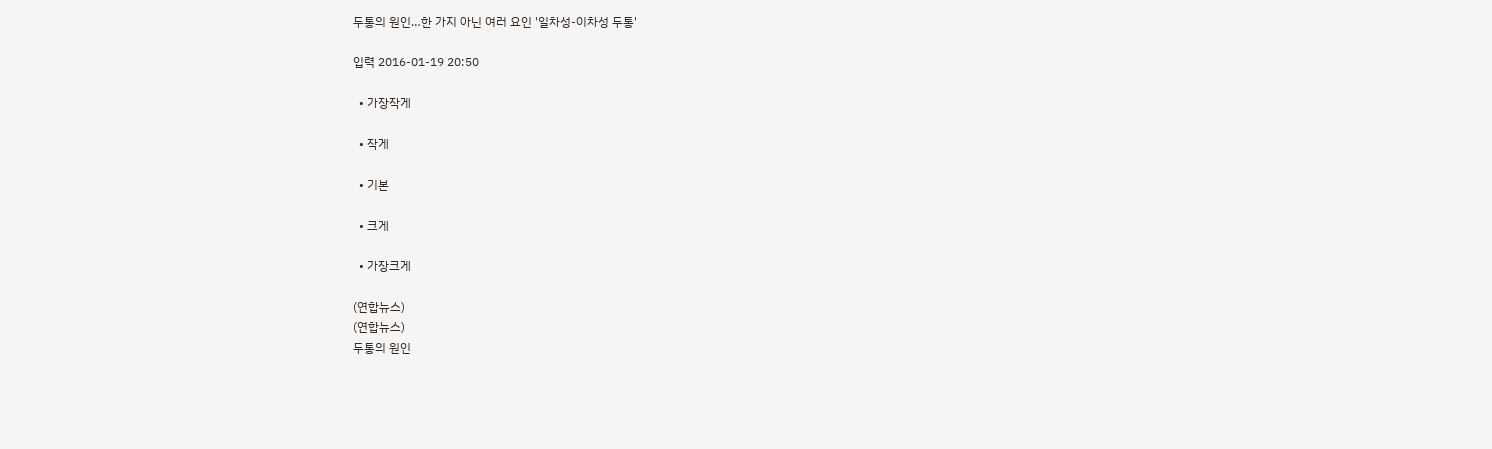두통의 원인…한 가지 아닌 여러 요인 '일차성-이차성 두통'

입력 2016-01-19 20:50

  • 가장작게

  • 작게

  • 기본

  • 크게

  • 가장크게

(연합뉴스)
(연합뉴스)
두통의 원인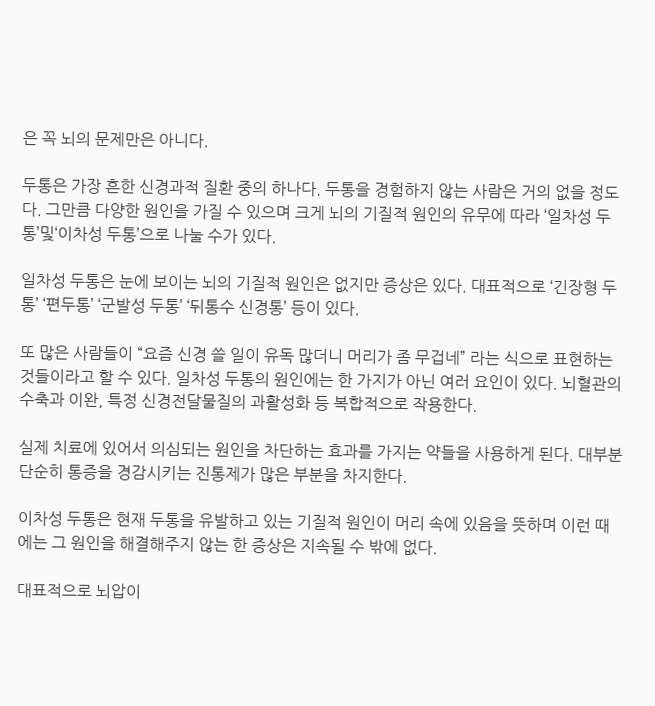은 꼭 뇌의 문제만은 아니다.

두통은 가장 흔한 신경과적 질환 중의 하나다. 두통을 경험하지 않는 사람은 거의 없을 정도다. 그만큼 다양한 원인을 가질 수 있으며 크게 뇌의 기질적 원인의 유무에 따라 ‘일차성 두통’및‘이차성 두통’으로 나눌 수가 있다.

일차성 두통은 눈에 보이는 뇌의 기질적 원인은 없지만 증상은 있다. 대표적으로 ‘긴장형 두통’ ‘편두통’ ‘군발성 두통’ ‘뒤통수 신경통’ 등이 있다.

또 많은 사람들이 “요즘 신경 쓸 일이 유독 많더니 머리가 좀 무겁네” 라는 식으로 표현하는 것들이라고 할 수 있다. 일차성 두통의 원인에는 한 가지가 아닌 여러 요인이 있다. 뇌혈관의 수축과 이완, 특정 신경전달물질의 과활성화 등 복합적으로 작용한다.

실제 치료에 있어서 의심되는 원인을 차단하는 효과를 가지는 약들을 사용하게 된다. 대부분 단순히 통증을 경감시키는 진통제가 많은 부분을 차지한다.

이차성 두통은 현재 두통을 유발하고 있는 기질적 원인이 머리 속에 있음을 뜻하며 이런 때에는 그 원인을 해결해주지 않는 한 증상은 지속될 수 밖에 없다.

대표적으로 뇌압이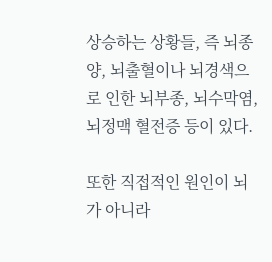상승하는 상황들, 즉 뇌종양, 뇌출혈이나 뇌경색으로 인한 뇌부종, 뇌수막염, 뇌정맥 혈전증 등이 있다.

또한 직접적인 원인이 뇌가 아니라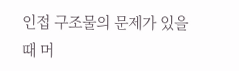인접 구조물의 문제가 있을 때 머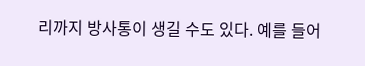리까지 방사통이 생길 수도 있다. 예를 들어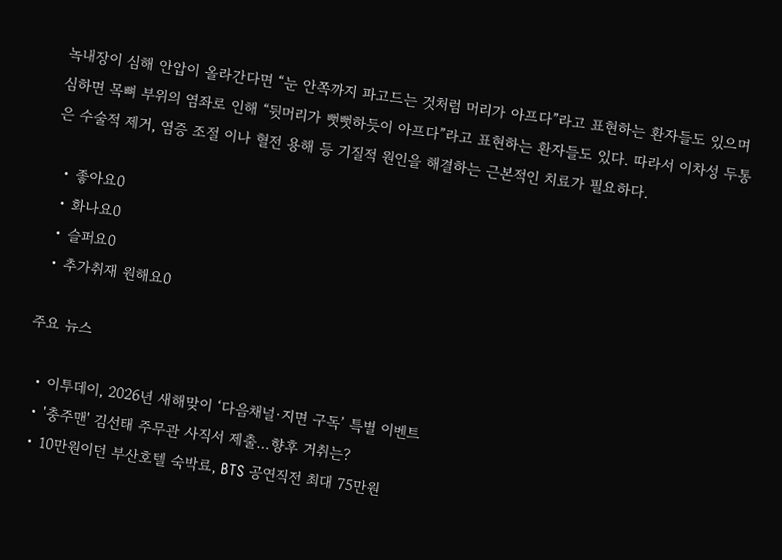녹내장이 심해 안압이 올라간다면 “눈 안쪽까지 파고드는 것처럼 머리가 아프다”라고 표현하는 환자들도 있으며 심하면 목뼈 부위의 염좌로 인해 “뒷머리가 뻣뻣하듯이 아프다”라고 표현하는 환자들도 있다. 따라서 이차성 두통은 수술적 제거, 염증 조절 이나 혈전 용해 등 기질적 원인을 해결하는 근본적인 치료가 필요하다.

  • 좋아요0
  • 화나요0
  • 슬퍼요0
  • 추가취재 원해요0

주요 뉴스

  • 이투데이, 2026년 새해맞이 ‘다음채널·지면 구독’ 특별 이벤트
  • '충주맨' 김선태 주무관 사직서 제출…향후 거취는?
  • 10만원이던 부산호텔 숙박료, BTS 공연직전 최대 75만원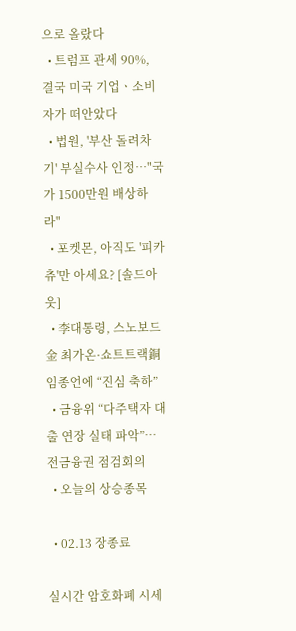으로 올랐다
  • 트럼프 관세 90%, 결국 미국 기업ㆍ소비자가 떠안았다
  • 법원, '부산 돌려차기' 부실수사 인정…"국가 1500만원 배상하라"
  • 포켓몬, 아직도 '피카츄'만 아세요? [솔드아웃]
  • 李대통령, 스노보드金 최가온·쇼트트랙銅 임종언에 “진심 축하”
  • 금융위 “다주택자 대출 연장 실태 파악”⋯전금융권 점검회의
  • 오늘의 상승종목

  • 02.13 장종료

실시간 암호화폐 시세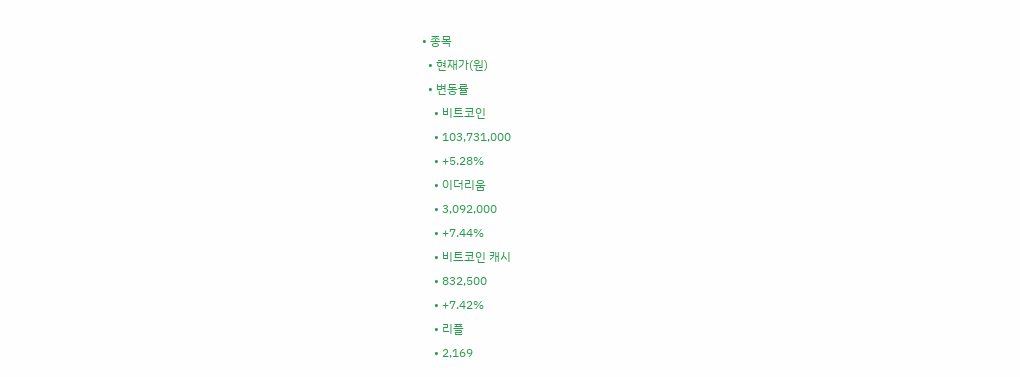• 종목
  • 현재가(원)
  • 변동률
    • 비트코인
    • 103,731,000
    • +5.28%
    • 이더리움
    • 3,092,000
    • +7.44%
    • 비트코인 캐시
    • 832,500
    • +7.42%
    • 리플
    • 2,169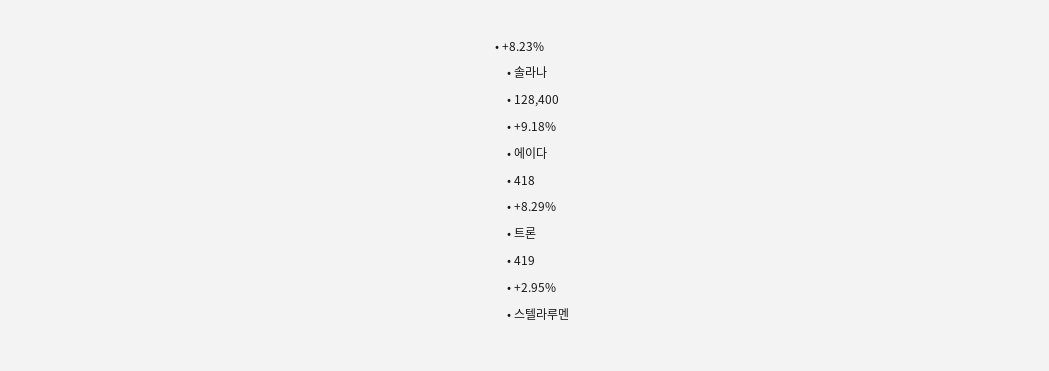• +8.23%
    • 솔라나
    • 128,400
    • +9.18%
    • 에이다
    • 418
    • +8.29%
    • 트론
    • 419
    • +2.95%
    • 스텔라루멘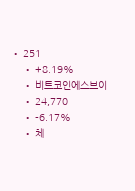• 251
    • +8.19%
    • 비트코인에스브이
    • 24,770
    • -6.17%
    • 체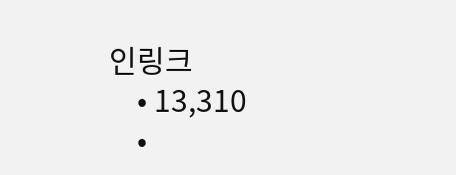인링크
    • 13,310
    •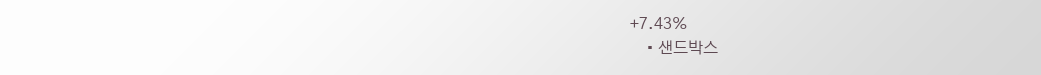+7.43%
    • 샌드박스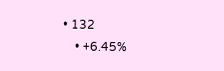• 132
    • +6.45%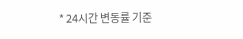* 24시간 변동률 기준